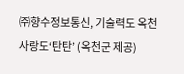㈜향수정보통신, 기술력도 옥천 사랑도‘탄탄’ (옥천군 제공)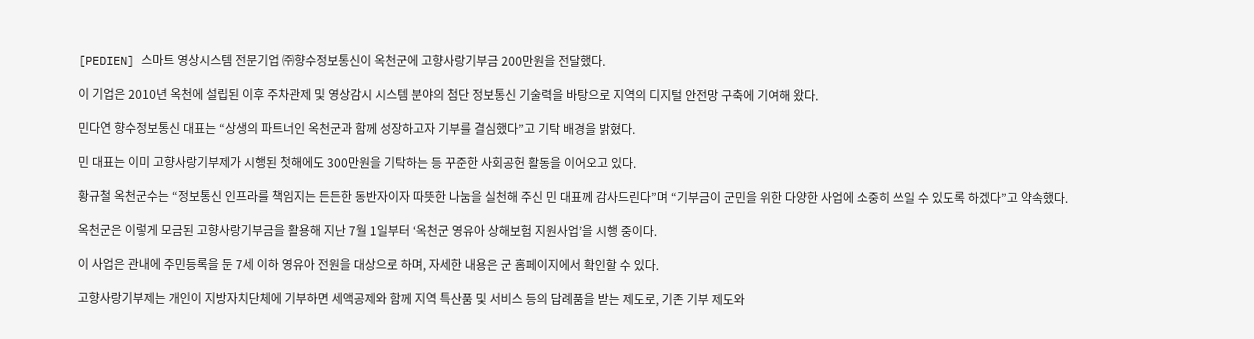[PEDIEN] 스마트 영상시스템 전문기업 ㈜향수정보통신이 옥천군에 고향사랑기부금 200만원을 전달했다.

이 기업은 2010년 옥천에 설립된 이후 주차관제 및 영상감시 시스템 분야의 첨단 정보통신 기술력을 바탕으로 지역의 디지털 안전망 구축에 기여해 왔다.

민다연 향수정보통신 대표는 “상생의 파트너인 옥천군과 함께 성장하고자 기부를 결심했다”고 기탁 배경을 밝혔다.

민 대표는 이미 고향사랑기부제가 시행된 첫해에도 300만원을 기탁하는 등 꾸준한 사회공헌 활동을 이어오고 있다.

황규철 옥천군수는 “정보통신 인프라를 책임지는 든든한 동반자이자 따뜻한 나눔을 실천해 주신 민 대표께 감사드린다”며 “기부금이 군민을 위한 다양한 사업에 소중히 쓰일 수 있도록 하겠다”고 약속했다.

옥천군은 이렇게 모금된 고향사랑기부금을 활용해 지난 7월 1일부터 ‘옥천군 영유아 상해보험 지원사업’을 시행 중이다.

이 사업은 관내에 주민등록을 둔 7세 이하 영유아 전원을 대상으로 하며, 자세한 내용은 군 홈페이지에서 확인할 수 있다.

고향사랑기부제는 개인이 지방자치단체에 기부하면 세액공제와 함께 지역 특산품 및 서비스 등의 답례품을 받는 제도로, 기존 기부 제도와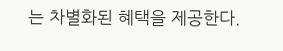는 차별화된 혜택을 제공한다.